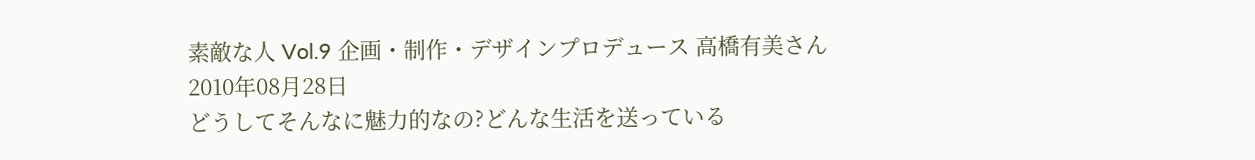素敵な人 Vol.9 企画・制作・デザインプロデュース 高橋有美さん
2010年08月28日
どうしてそんなに魅力的なの?どんな生活を送っている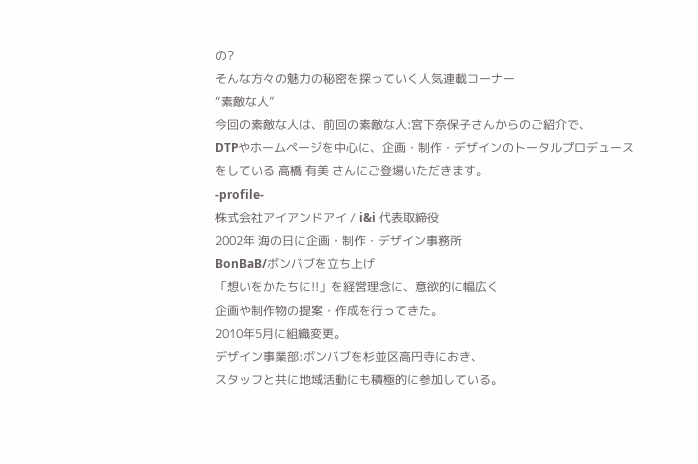の?
そんな方々の魅力の秘密を探っていく人気連載コーナー
“素敵な人”
今回の素敵な人は、前回の素敵な人:宮下奈保子さんからのご紹介で、
DTPやホームページを中心に、企画・制作・デザインのトータルプロデュース
をしている 高橋 有美 さんにご登場いただきます。
-profile-
株式会社アイアンドアイ / i&i 代表取締役
2002年 海の日に企画・制作・デザイン事務所
BonBaB/ボンバブを立ち上げ
「想いをかたちに!!」を経営理念に、意欲的に幅広く
企画や制作物の提案・作成を行ってきた。
2010年5月に組織変更。
デザイン事業部:ボンバブを杉並区高円寺におき、
スタッフと共に地域活動にも積極的に参加している。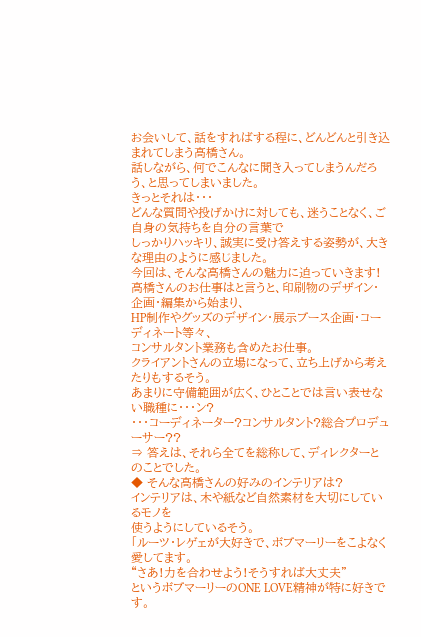お会いして、話をすればする程に、どんどんと引き込まれてしまう高橋さん。
話しながら、何でこんなに聞き入ってしまうんだろう、と思ってしまいました。
きっとそれは・・・
どんな質問や投げかけに対しても、迷うことなく、ご自身の気持ちを自分の言葉で
しっかりハッキリ、誠実に受け答えする姿勢が、大きな理由のように感じました。
今回は、そんな高橋さんの魅力に迫っていきます!
高橋さんのお仕事はと言うと、印刷物のデザイン・企画・編集から始まり、
HP制作やグッズのデザイン・展示ブース企画・コーディネート等々、
コンサルタント業務も含めたお仕事。
クライアントさんの立場になって、立ち上げから考えたりもするそう。
あまりに守備範囲が広く、ひとことでは言い表せない職種に・・・ン?
・・・コーディネーター?コンサルタント?総合プロデューサー??
⇒ 答えは、それら全てを総称して、ディレクターとのことでした。
◆ そんな高橋さんの好みのインテリアは?
インテリアは、木や紙など自然素材を大切にしているモノを
使うようにしているそう。
「ルーツ・レゲェが大好きで、ボブマーリーをこよなく愛してます。
“さあ!力を合わせよう!そうすれば大丈夫”
というボブマーリーのONE LOVE精神が特に好きです。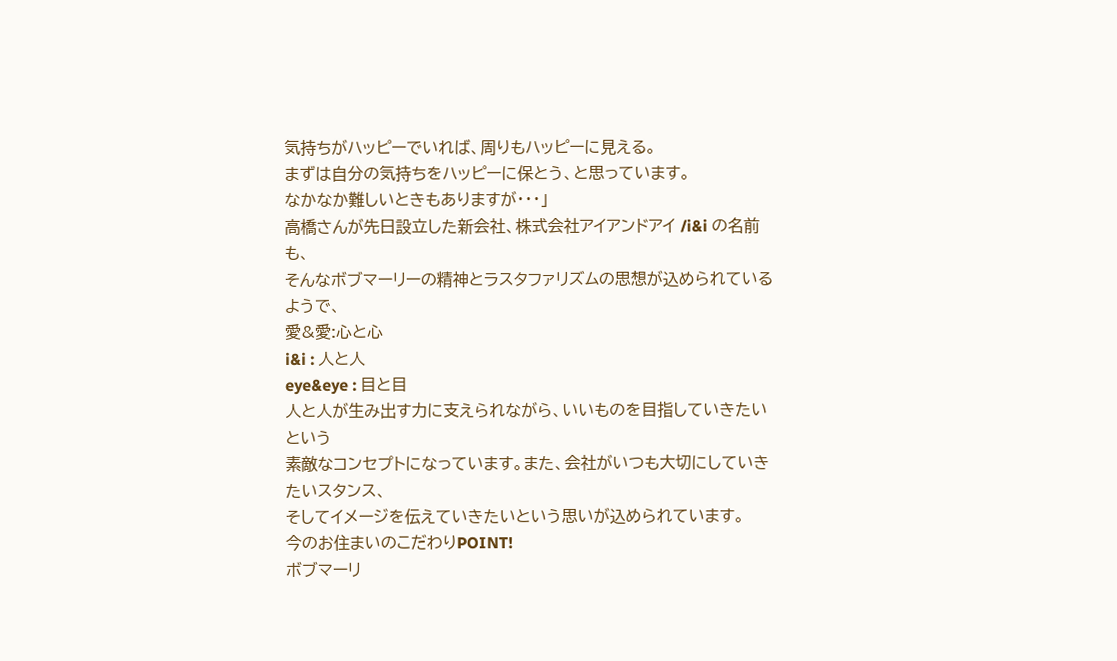気持ちがハッピーでいれば、周りもハッピーに見える。
まずは自分の気持ちをハッピーに保とう、と思っています。
なかなか難しいときもありますが・・・」
高橋さんが先日設立した新会社、株式会社アイアンドアイ /i&i の名前も、
そんなボブマーリーの精神とラスタファリズムの思想が込められているようで、
愛&愛:心と心
i&i : 人と人
eye&eye : 目と目
人と人が生み出す力に支えられながら、いいものを目指していきたいという
素敵なコンセプトになっています。また、会社がいつも大切にしていきたいスタンス、
そしてイメージを伝えていきたいという思いが込められています。
今のお住まいのこだわりPOINT!
ボブマーリ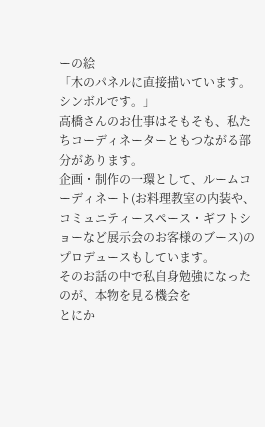ーの絵
「木のパネルに直接描いています。
シンボルです。」
高橋さんのお仕事はそもそも、私たちコーディネーターともつながる部分があります。
企画・制作の一環として、ルームコーディネート(お料理教室の内装や、
コミュニティースペース・ギフトショーなど展示会のお客様のブース)の
プロデュースもしています。
そのお話の中で私自身勉強になったのが、本物を見る機会を
とにか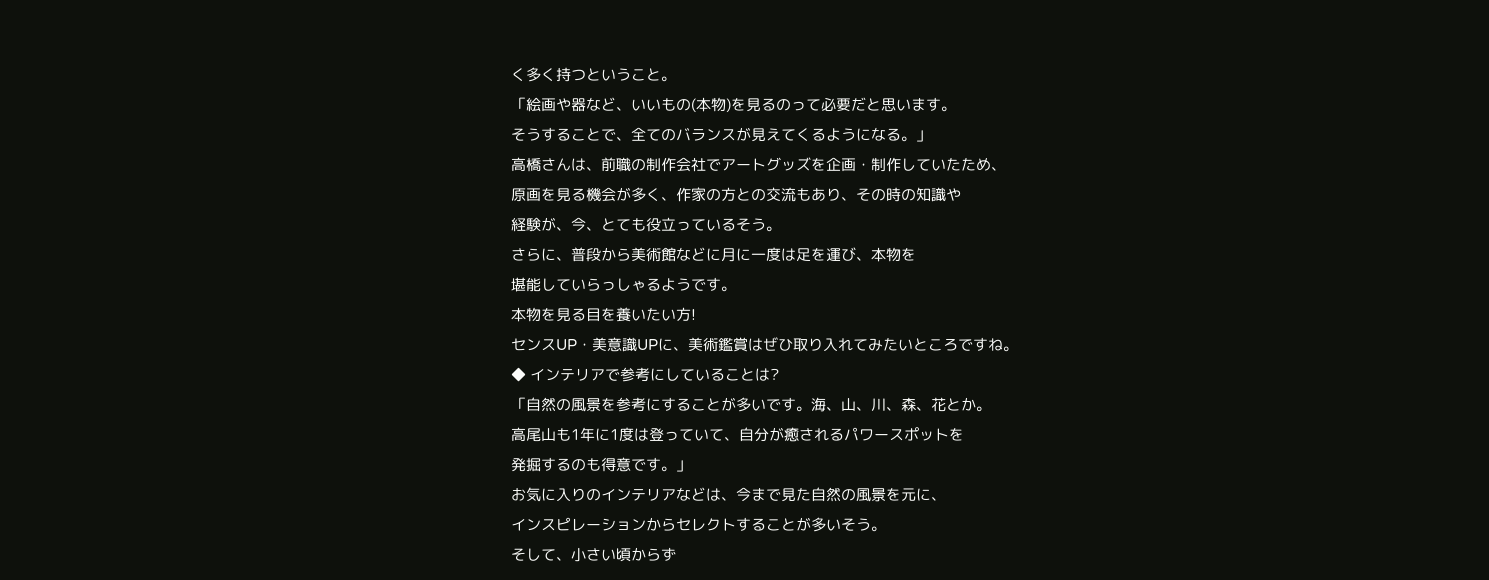く多く持つということ。
「絵画や器など、いいもの(本物)を見るのって必要だと思います。
そうすることで、全てのバランスが見えてくるようになる。」
高橋さんは、前職の制作会社でアートグッズを企画・制作していたため、
原画を見る機会が多く、作家の方との交流もあり、その時の知識や
経験が、今、とても役立っているそう。
さらに、普段から美術館などに月に一度は足を運び、本物を
堪能していらっしゃるようです。
本物を見る目を養いたい方!
センスUP・美意識UPに、美術鑑賞はぜひ取り入れてみたいところですね。
◆ インテリアで参考にしていることは?
「自然の風景を参考にすることが多いです。海、山、川、森、花とか。
高尾山も1年に1度は登っていて、自分が癒されるパワースポットを
発掘するのも得意です。」
お気に入りのインテリアなどは、今まで見た自然の風景を元に、
インスピレーションからセレクトすることが多いそう。
そして、小さい頃からず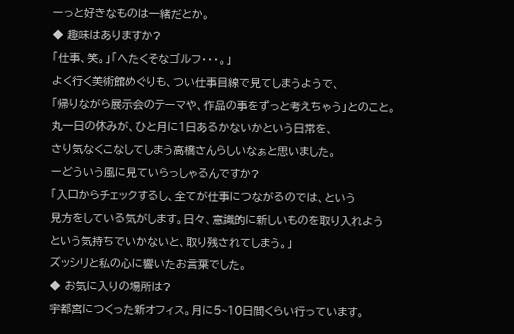ーっと好きなものは一緒だとか。
◆ 趣味はありますか?
「仕事、笑。」「へたくそなゴルフ・・・。」
よく行く美術館めぐりも、つい仕事目線で見てしまうようで、
「帰りながら展示会のテーマや、作品の事をずっと考えちゃう」とのこと。
丸一日の休みが、ひと月に1日あるかないかという日常を、
さり気なくこなしてしまう高橋さんらしいなぁと思いました。
ーどういう風に見ていらっしゃるんですか?
「入口からチェックするし、全てが仕事につながるのでは、という
見方をしている気がします。日々、意識的に新しいものを取り入れよう
という気持ちでいかないと、取り残されてしまう。」
ズッシリと私の心に響いたお言葉でした。
◆ お気に入りの場所は?
宇都宮につくった新オフィス。月に5~10日間くらい行っています。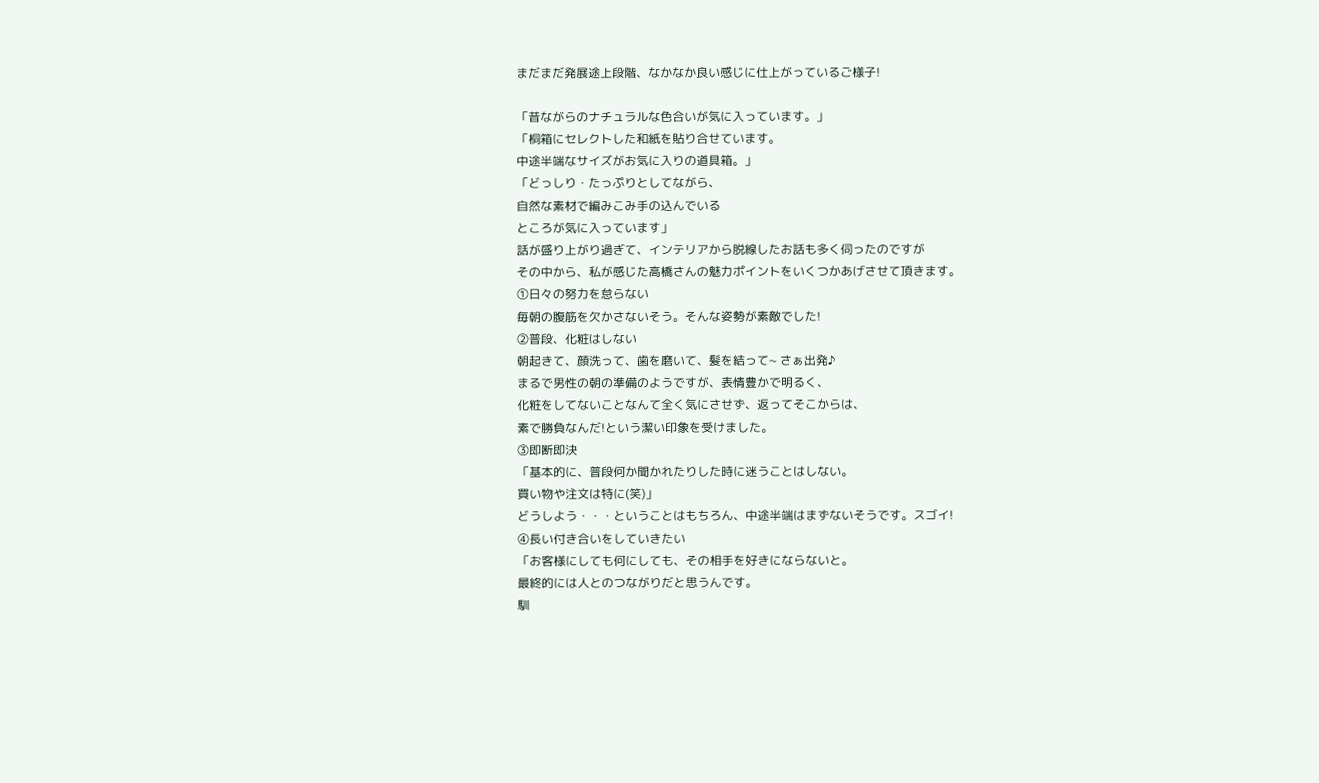まだまだ発展途上段階、なかなか良い感じに仕上がっているご様子!

「昔ながらのナチュラルな色合いが気に入っています。」
「桐箱にセレクトした和紙を貼り合せています。
中途半端なサイズがお気に入りの道具箱。」
「どっしり・たっぷりとしてながら、
自然な素材で編みこみ手の込んでいる
ところが気に入っています」
話が盛り上がり過ぎて、インテリアから脱線したお話も多く伺ったのですが
その中から、私が感じた高橋さんの魅力ポイントをいくつかあげさせて頂きます。
①日々の努力を怠らない
毎朝の腹筋を欠かさないそう。そんな姿勢が素敵でした!
②普段、化粧はしない
朝起きて、顔洗って、歯を磨いて、髪を結って~ さぁ出発♪
まるで男性の朝の準備のようですが、表情豊かで明るく、
化粧をしてないことなんて全く気にさせず、返ってそこからは、
素で勝負なんだ!という潔い印象を受けました。
③即断即決
「基本的に、普段何か聞かれたりした時に迷うことはしない。
買い物や注文は特に(笑)」
どうしよう・・・ということはもちろん、中途半端はまずないそうです。スゴイ!
④長い付き合いをしていきたい
「お客様にしても何にしても、その相手を好きにならないと。
最終的には人とのつながりだと思うんです。
馴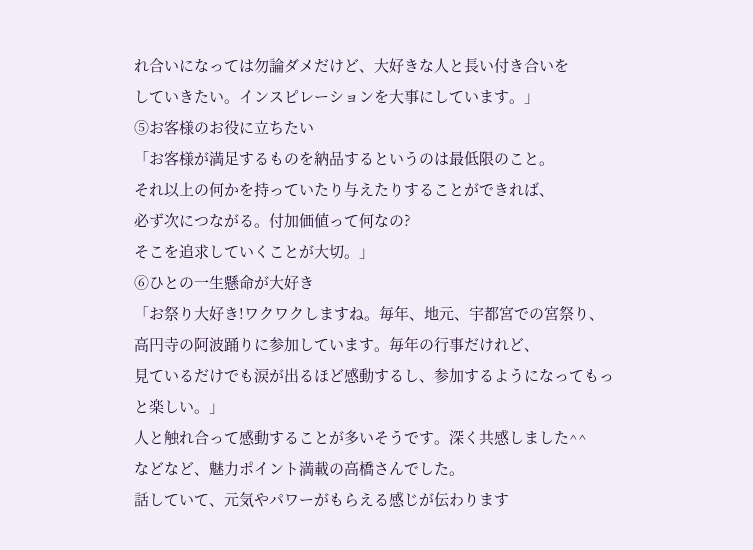れ合いになっては勿論ダメだけど、大好きな人と長い付き合いを
していきたい。インスピレーションを大事にしています。」
⑤お客様のお役に立ちたい
「お客様が満足するものを納品するというのは最低限のこと。
それ以上の何かを持っていたり与えたりすることができれば、
必ず次につながる。付加価値って何なの?
そこを追求していくことが大切。」
⑥ひとの一生懸命が大好き
「お祭り大好き!ワクワクしますね。毎年、地元、宇都宮での宮祭り、
高円寺の阿波踊りに参加しています。毎年の行事だけれど、
見ているだけでも涙が出るほど感動するし、参加するようになってもっと楽しい。」
人と触れ合って感動することが多いそうです。深く共感しました^^
などなど、魅力ポイント満載の高橋さんでした。
話していて、元気やパワーがもらえる感じが伝わります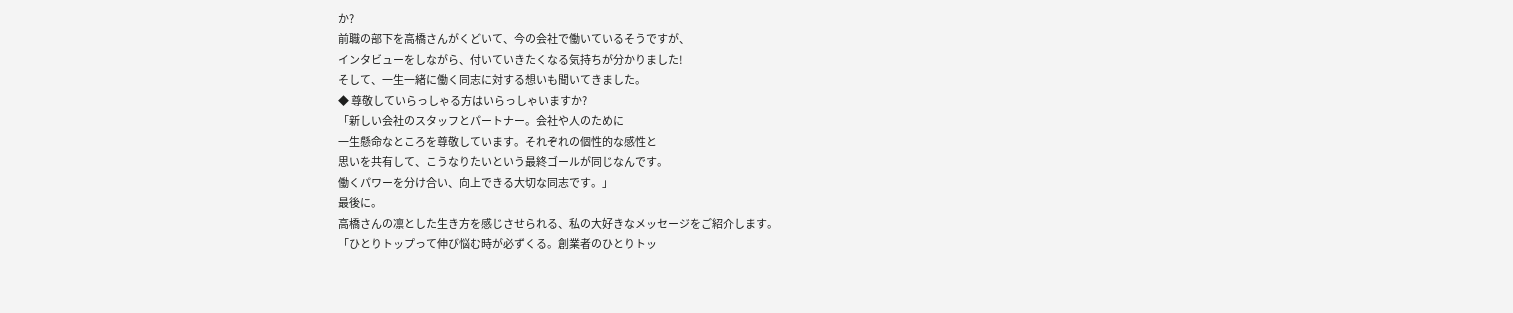か?
前職の部下を高橋さんがくどいて、今の会社で働いているそうですが、
インタビューをしながら、付いていきたくなる気持ちが分かりました!
そして、一生一緒に働く同志に対する想いも聞いてきました。
◆ 尊敬していらっしゃる方はいらっしゃいますか?
「新しい会社のスタッフとパートナー。会社や人のために
一生懸命なところを尊敬しています。それぞれの個性的な感性と
思いを共有して、こうなりたいという最終ゴールが同じなんです。
働くパワーを分け合い、向上できる大切な同志です。」
最後に。
高橋さんの凛とした生き方を感じさせられる、私の大好きなメッセージをご紹介します。
「ひとりトップって伸び悩む時が必ずくる。創業者のひとりトッ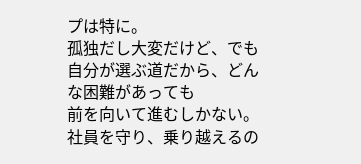プは特に。
孤独だし大変だけど、でも自分が選ぶ道だから、どんな困難があっても
前を向いて進むしかない。
社員を守り、乗り越えるの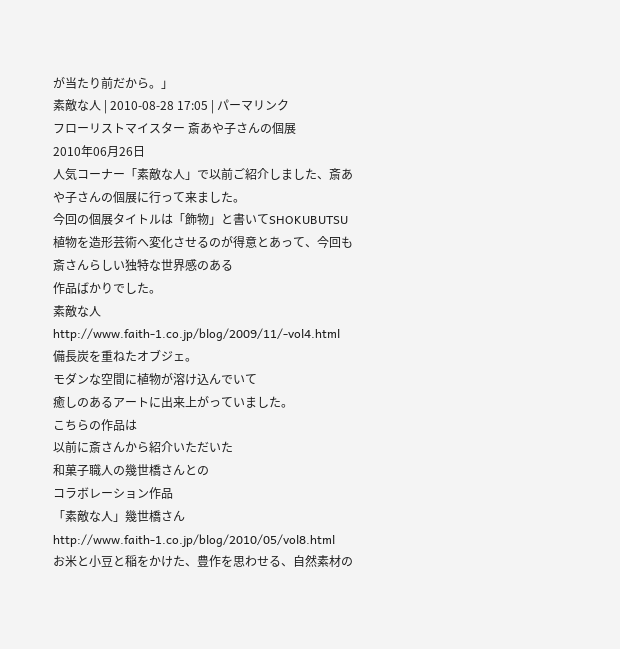が当たり前だから。」
素敵な人 | 2010-08-28 17:05 | パーマリンク
フローリストマイスター 斎あや子さんの個展
2010年06月26日
人気コーナー「素敵な人」で以前ご紹介しました、斎あや子さんの個展に行って来ました。
今回の個展タイトルは「飾物」と書いてSHOKUBUTSU
植物を造形芸術へ変化させるのが得意とあって、今回も斎さんらしい独特な世界感のある
作品ばかりでした。
素敵な人
http://www.faith-1.co.jp/blog/2009/11/-vol4.html
備長炭を重ねたオブジェ。
モダンな空間に植物が溶け込んでいて
癒しのあるアートに出来上がっていました。
こちらの作品は
以前に斎さんから紹介いただいた
和菓子職人の幾世橋さんとの
コラボレーション作品
「素敵な人」幾世橋さん
http://www.faith-1.co.jp/blog/2010/05/vol8.html
お米と小豆と稲をかけた、豊作を思わせる、自然素材の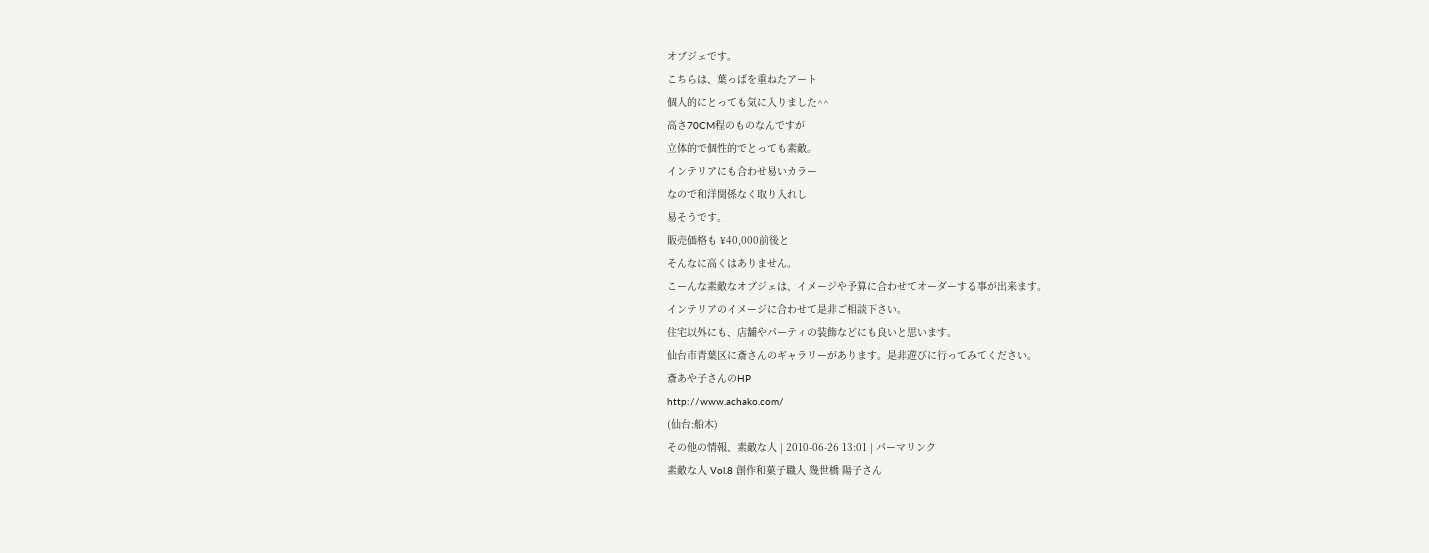オブジェです。
こちらは、葉っぱを重ねたアート
個人的にとっても気に入りました^^
高さ70CM程のものなんですが
立体的で個性的でとっても素敵。
インテリアにも合わせ易いカラー
なので和洋関係なく取り入れし
易そうです。
販売価格も ¥40,000前後と
そんなに高くはありません。
こーんな素敵なオブジェは、イメージや予算に合わせてオーダーする事が出来ます。
インテリアのイメージに合わせて是非ご相談下さい。
住宅以外にも、店舗やパーティの装飾などにも良いと思います。
仙台市青葉区に斎さんのギャラリーがあります。是非遊びに行ってみてください。
斎あや子さんのHP
http://www.achako.com/
(仙台:船木)
その他の情報、素敵な人 | 2010-06-26 13:01 | パーマリンク
素敵な人 Vol.8 創作和菓子職人 幾世橋 陽子さん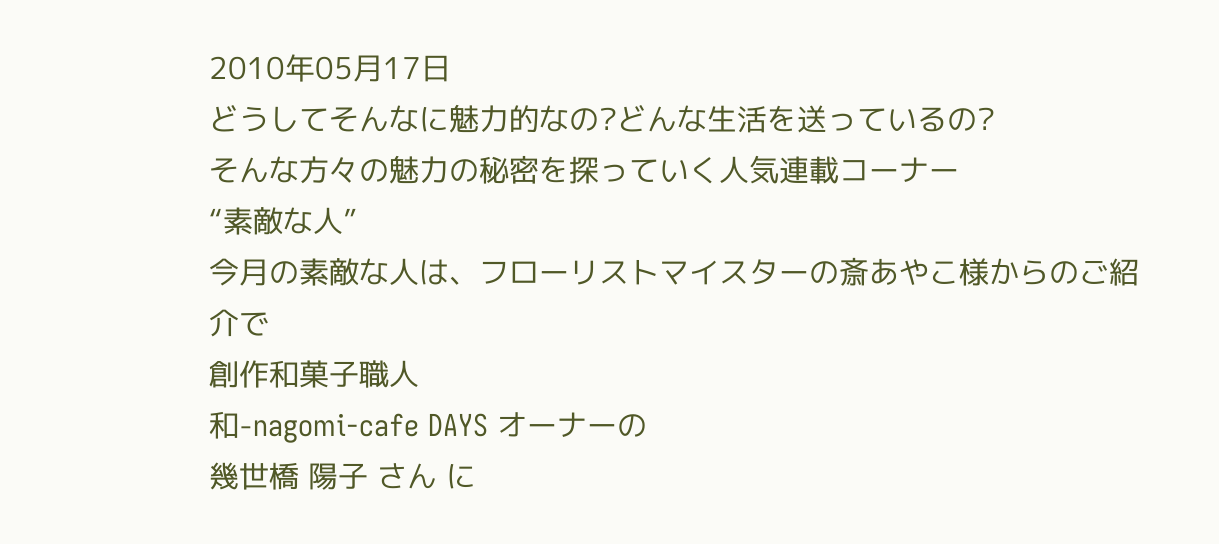2010年05月17日
どうしてそんなに魅力的なの?どんな生活を送っているの?
そんな方々の魅力の秘密を探っていく人気連載コーナー
“素敵な人”
今月の素敵な人は、フローリストマイスターの斎あやこ様からのご紹介で
創作和菓子職人
和-nagomi-cafe DAYS オーナーの
幾世橋 陽子 さん に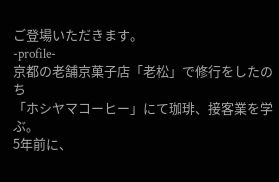ご登場いただきます。
-profile-
京都の老舗京菓子店「老松」で修行をしたのち
「ホシヤマコーヒー」にて珈琲、接客業を学ぶ。
5年前に、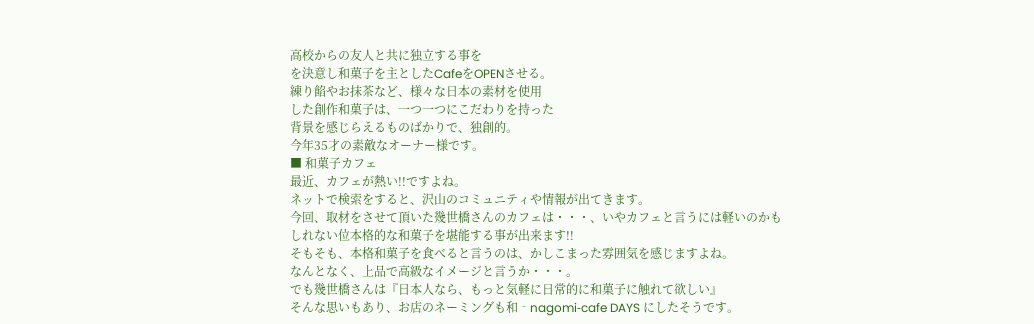高校からの友人と共に独立する事を
を決意し和菓子を主としたCafeをOPENさせる。
練り餡やお抹茶など、様々な日本の素材を使用
した創作和菓子は、一つ一つにこだわりを持った
背景を感じらえるものばかりで、独創的。
今年35才の素敵なオーナー様です。
■ 和菓子カフェ
最近、カフェが熱い!!ですよね。
ネットで検索をすると、沢山のコミュニティや情報が出てきます。
今回、取材をさせて頂いた幾世橋さんのカフェは・・・、いやカフェと言うには軽いのかも
しれない位本格的な和菓子を堪能する事が出来ます!!
そもそも、本格和菓子を食べると言うのは、かしこまった雰囲気を感じますよね。
なんとなく、上品で高級なイメージと言うか・・・。
でも幾世橋さんは『日本人なら、もっと気軽に日常的に和菓子に触れて欲しい』
そんな思いもあり、お店のネーミングも和‐nagomi‐cafe DAYS にしたそうです。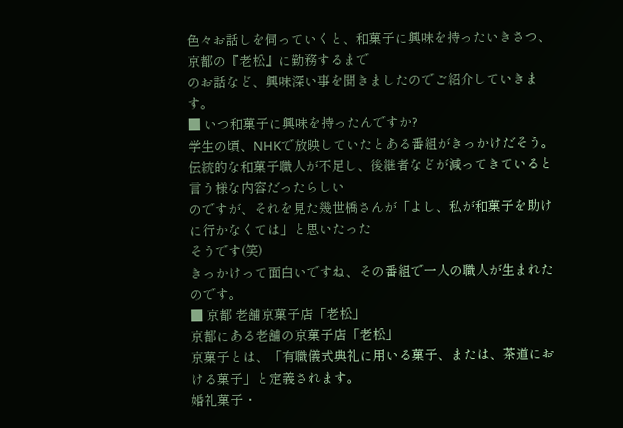色々お話しを伺っていくと、和菓子に興味を持ったいきさつ、京都の『老松』に勤務するまで
のお話など、興味深い事を聞きましたのでご紹介していきます。
■ いつ和菓子に興味を持ったんですか?
学生の頃、NHKで放映していたとある番組がきっかけだそう。
伝統的な和菓子職人が不足し、後継者などが減ってきていると言う様な内容だったらしい
のですが、それを見た幾世橋さんが「よし、私が和菓子を助けに行かなくては」と思いたった
そうです(笑)
きっかけって面白いですね、その番組で一人の職人が生まれたのです。
■ 京都 老舗京菓子店「老松」
京都にある老舗の京菓子店「老松」
京菓子とは、「有職儀式典礼に用いる菓子、または、茶道における菓子」と定義されます。
婚礼菓子・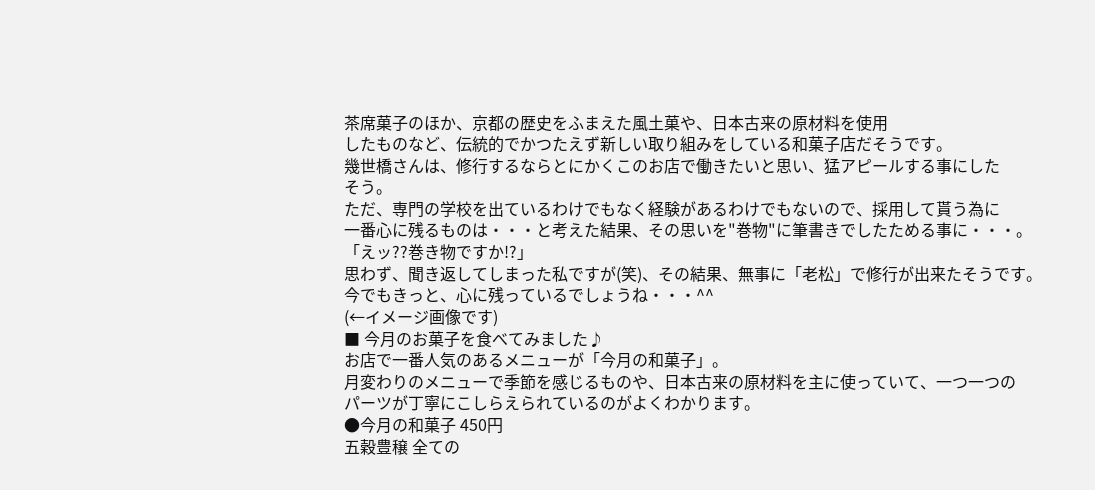茶席菓子のほか、京都の歴史をふまえた風土菓や、日本古来の原材料を使用
したものなど、伝統的でかつたえず新しい取り組みをしている和菓子店だそうです。
幾世橋さんは、修行するならとにかくこのお店で働きたいと思い、猛アピールする事にした
そう。
ただ、専門の学校を出ているわけでもなく経験があるわけでもないので、採用して貰う為に
一番心に残るものは・・・と考えた結果、その思いを"巻物"に筆書きでしたためる事に・・・。
「えッ??巻き物ですか!?」
思わず、聞き返してしまった私ですが(笑)、その結果、無事に「老松」で修行が出来たそうです。
今でもきっと、心に残っているでしょうね・・・^^
(←イメージ画像です)
■ 今月のお菓子を食べてみました♪
お店で一番人気のあるメニューが「今月の和菓子」。
月変わりのメニューで季節を感じるものや、日本古来の原材料を主に使っていて、一つ一つの
パーツが丁寧にこしらえられているのがよくわかります。
●今月の和菓子 450円
五穀豊穣 全ての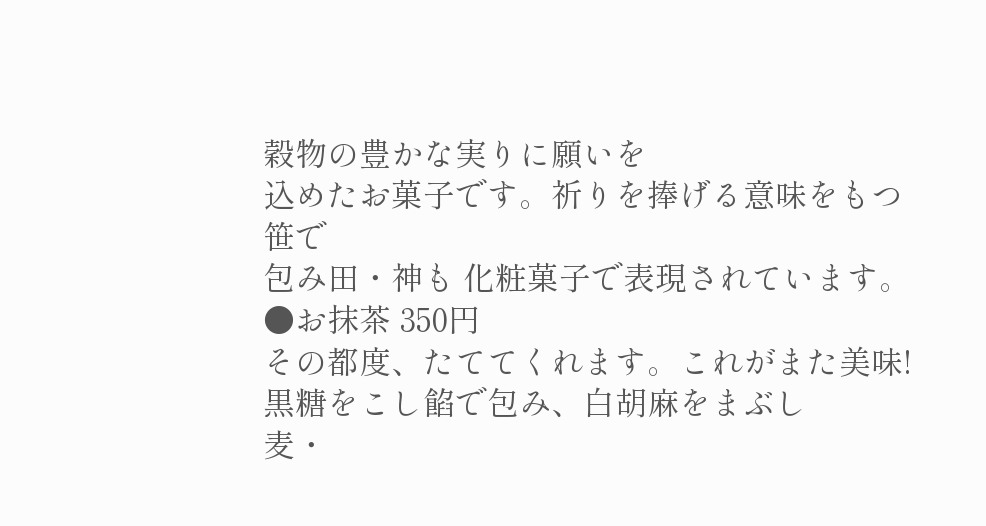穀物の豊かな実りに願いを
込めたお菓子です。祈りを捧げる意味をもつ笹で
包み田・神も 化粧菓子で表現されています。
●お抹茶 350円
その都度、たててくれます。これがまた美味!
黒糖をこし餡で包み、白胡麻をまぶし
麦・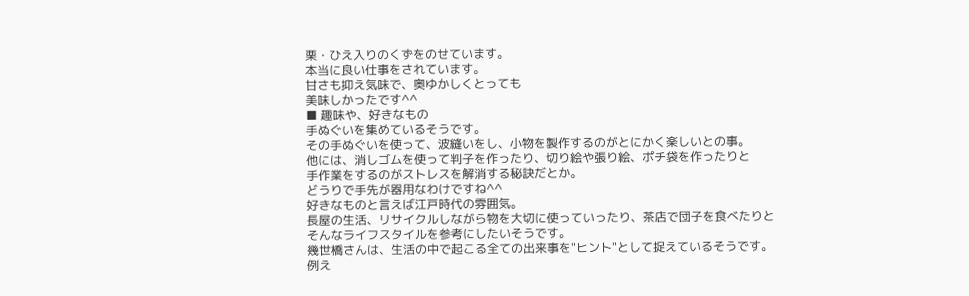栗・ひえ入りのくずをのせています。
本当に良い仕事をされています。
甘さも抑え気味で、奥ゆかしくとっても
美味しかったです^^
■ 趣味や、好きなもの
手ぬぐいを集めているそうです。
その手ぬぐいを使って、波縫いをし、小物を製作するのがとにかく楽しいとの事。
他には、消しゴムを使って判子を作ったり、切り絵や張り絵、ポチ袋を作ったりと
手作業をするのがストレスを解消する秘訣だとか。
どうりで手先が器用なわけですね^^
好きなものと言えば江戸時代の雰囲気。
長屋の生活、リサイクルしながら物を大切に使っていったり、茶店で団子を食べたりと
そんなライフスタイルを参考にしたいそうです。
幾世橋さんは、生活の中で起こる全ての出来事を"ヒント"として捉えているそうです。
例え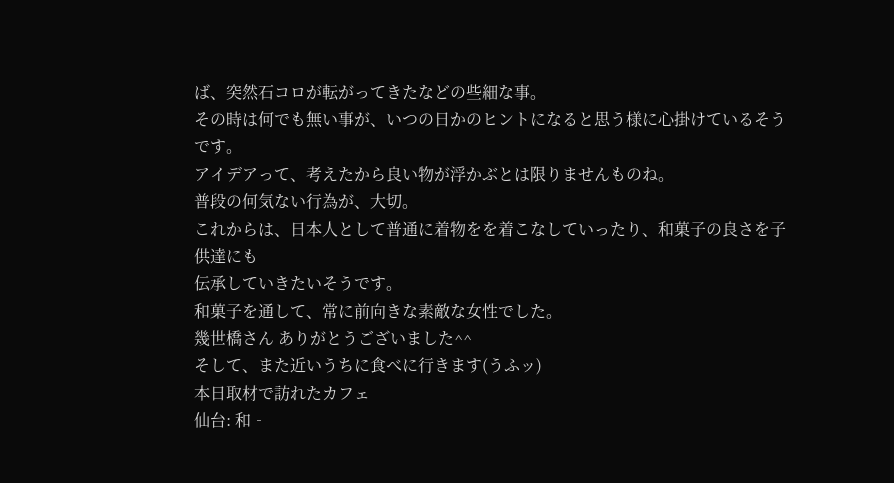ば、突然石コロが転がってきたなどの些細な事。
その時は何でも無い事が、いつの日かのヒントになると思う様に心掛けているそうです。
アイデアって、考えたから良い物が浮かぶとは限りませんものね。
普段の何気ない行為が、大切。
これからは、日本人として普通に着物をを着こなしていったり、和菓子の良さを子供達にも
伝承していきたいそうです。
和菓子を通して、常に前向きな素敵な女性でした。
幾世橋さん ありがとうございました^^
そして、また近いうちに食べに行きます(うふッ)
本日取材で訪れたカフェ
仙台: 和‐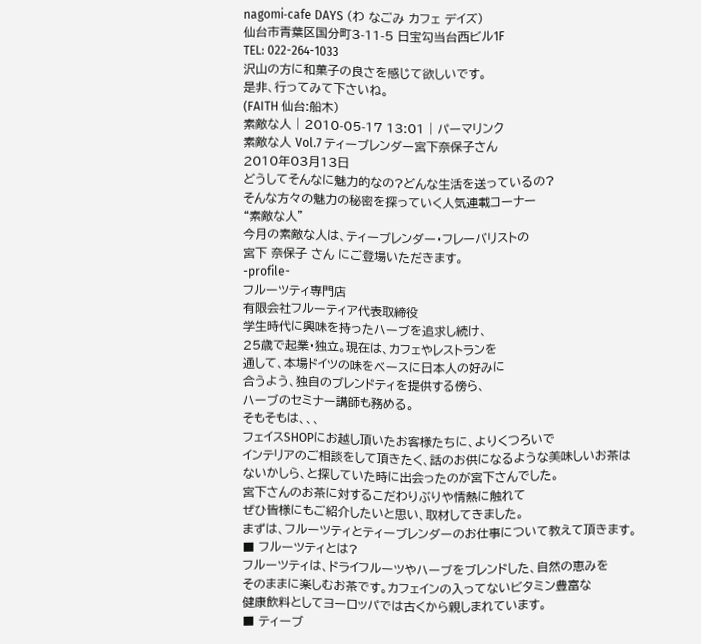nagomi‐cafe DAYS (わ なごみ カフェ デイズ)
仙台市青葉区国分町3-11-5 日宝勾当台西ビル1F
TEL: 022-264-1033
沢山の方に和菓子の良さを感じて欲しいです。
是非、行ってみて下さいね。
(FAITH 仙台:船木)
素敵な人 | 2010-05-17 13:01 | パーマリンク
素敵な人 Vol.7 ティーブレンダー宮下奈保子さん
2010年03月13日
どうしてそんなに魅力的なの?どんな生活を送っているの?
そんな方々の魅力の秘密を探っていく人気連載コーナー
“素敵な人”
今月の素敵な人は、ティーブレンダー・フレーバリストの
宮下 奈保子 さん にご登場いただきます。
-profile-
フルーツティ専門店
有限会社フルーティア代表取締役
学生時代に興味を持ったハーブを追求し続け、
25歳で起業・独立。現在は、カフェやレストランを
通して、本場ドイツの味をベースに日本人の好みに
合うよう、独自のブレンドティを提供する傍ら、
ハーブのセミナー講師も務める。
そもそもは、、、
フェイスSHOPにお越し頂いたお客様たちに、よりくつろいで
インテリアのご相談をして頂きたく、話のお供になるような美味しいお茶は
ないかしら、と探していた時に出会ったのが宮下さんでした。
宮下さんのお茶に対するこだわりぶりや情熱に触れて
ぜひ皆様にもご紹介したいと思い、取材してきました。
まずは、フルーツティとティーブレンダーのお仕事について教えて頂きます。
■ フルーツティとは?
フルーツティは、ドライフルーツやハーブをブレンドした、自然の恵みを
そのままに楽しむお茶です。カフェインの入ってないビタミン豊富な
健康飲料としてヨーロッパでは古くから親しまれています。
■ ティーブ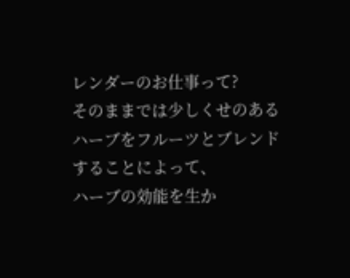レンダーのお仕事って?
そのままでは少しくせのあるハーブをフルーツとブレンドすることによって、
ハーブの効能を生か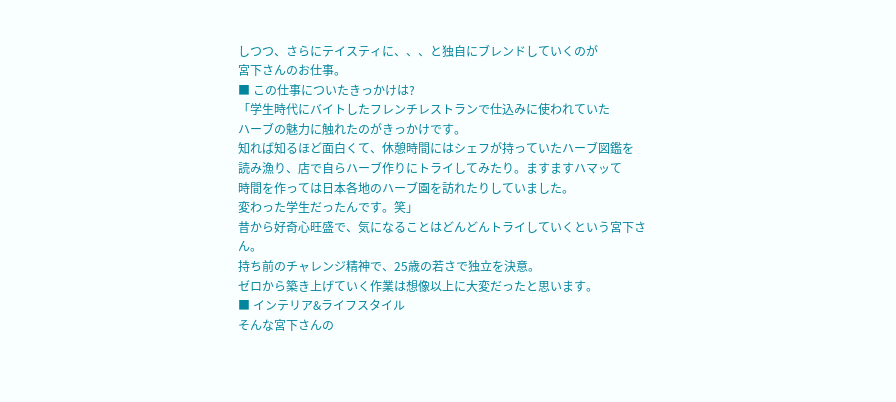しつつ、さらにテイスティに、、、と独自にブレンドしていくのが
宮下さんのお仕事。
■ この仕事についたきっかけは?
「学生時代にバイトしたフレンチレストランで仕込みに使われていた
ハーブの魅力に触れたのがきっかけです。
知れば知るほど面白くて、休憩時間にはシェフが持っていたハーブ図鑑を
読み漁り、店で自らハーブ作りにトライしてみたり。ますますハマッて
時間を作っては日本各地のハーブ園を訪れたりしていました。
変わった学生だったんです。笑」
昔から好奇心旺盛で、気になることはどんどんトライしていくという宮下さん。
持ち前のチャレンジ精神で、25歳の若さで独立を決意。
ゼロから築き上げていく作業は想像以上に大変だったと思います。
■ インテリア&ライフスタイル
そんな宮下さんの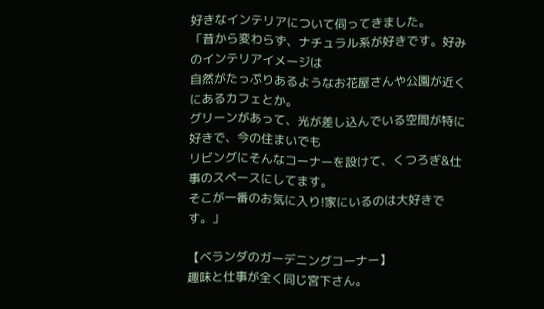好きなインテリアについて伺ってきました。
「昔から変わらず、ナチュラル系が好きです。好みのインテリアイメージは
自然がたっぷりあるようなお花屋さんや公園が近くにあるカフェとか。
グリーンがあって、光が差し込んでいる空間が特に好きで、今の住まいでも
リビングにそんなコーナーを設けて、くつろぎ&仕事のスペースにしてます。
そこが一番のお気に入り!家にいるのは大好きです。」

【ベランダのガーデニングコーナー】
趣味と仕事が全く同じ宮下さん。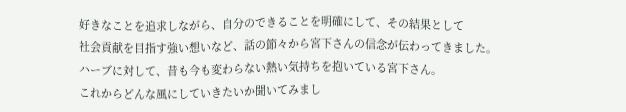好きなことを追求しながら、自分のできることを明確にして、その結果として
社会貢献を目指す強い想いなど、話の節々から宮下さんの信念が伝わってきました。
ハーブに対して、昔も今も変わらない熱い気持ちを抱いている宮下さん。
これからどんな風にしていきたいか聞いてみまし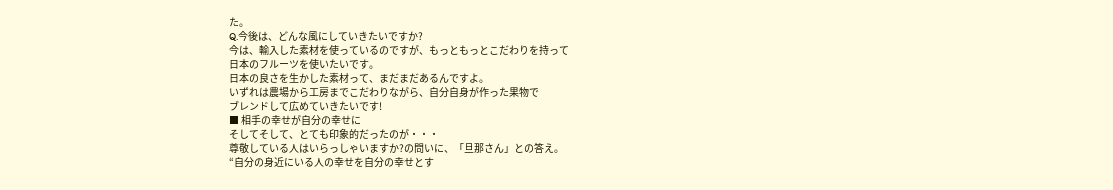た。
Q.今後は、どんな風にしていきたいですか?
今は、輸入した素材を使っているのですが、もっともっとこだわりを持って
日本のフルーツを使いたいです。
日本の良さを生かした素材って、まだまだあるんですよ。
いずれは農場から工房までこだわりながら、自分自身が作った果物で
ブレンドして広めていきたいです!
■ 相手の幸せが自分の幸せに
そしてそして、とても印象的だったのが・・・
尊敬している人はいらっしゃいますか?の問いに、「旦那さん」との答え。
“自分の身近にいる人の幸せを自分の幸せとす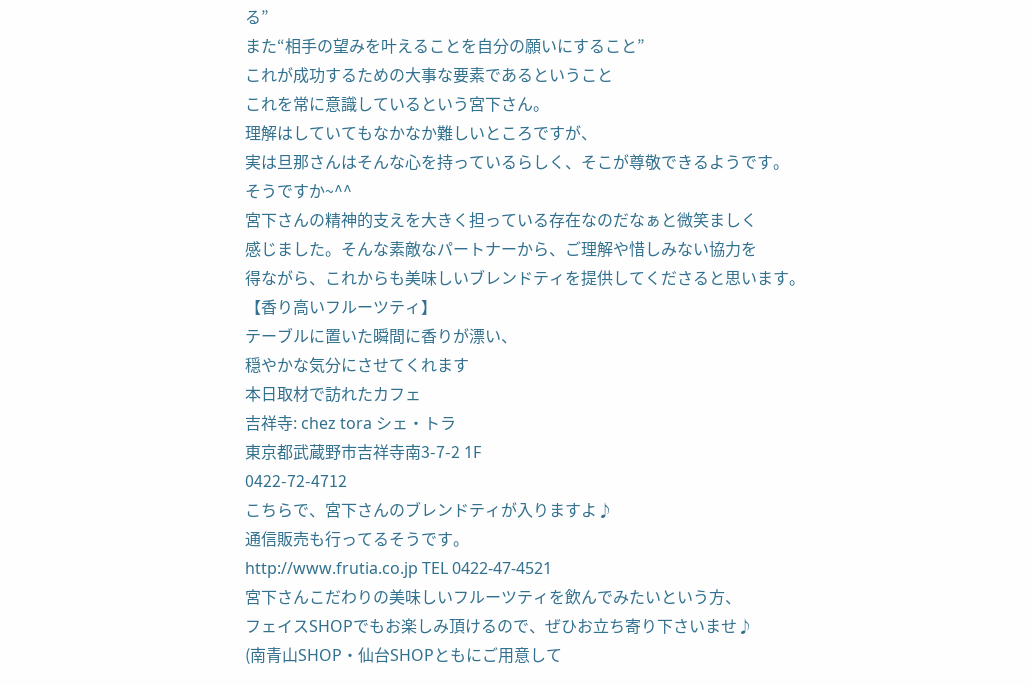る”
また“相手の望みを叶えることを自分の願いにすること”
これが成功するための大事な要素であるということ
これを常に意識しているという宮下さん。
理解はしていてもなかなか難しいところですが、
実は旦那さんはそんな心を持っているらしく、そこが尊敬できるようです。
そうですか~^^
宮下さんの精神的支えを大きく担っている存在なのだなぁと微笑ましく
感じました。そんな素敵なパートナーから、ご理解や惜しみない協力を
得ながら、これからも美味しいブレンドティを提供してくださると思います。
【香り高いフルーツティ】
テーブルに置いた瞬間に香りが漂い、
穏やかな気分にさせてくれます
本日取材で訪れたカフェ
吉祥寺: chez tora シェ・トラ
東京都武蔵野市吉祥寺南3-7-2 1F
0422-72-4712
こちらで、宮下さんのブレンドティが入りますよ♪
通信販売も行ってるそうです。
http://www.frutia.co.jp TEL 0422-47-4521
宮下さんこだわりの美味しいフルーツティを飲んでみたいという方、
フェイスSHOPでもお楽しみ頂けるので、ぜひお立ち寄り下さいませ♪
(南青山SHOP・仙台SHOPともにご用意して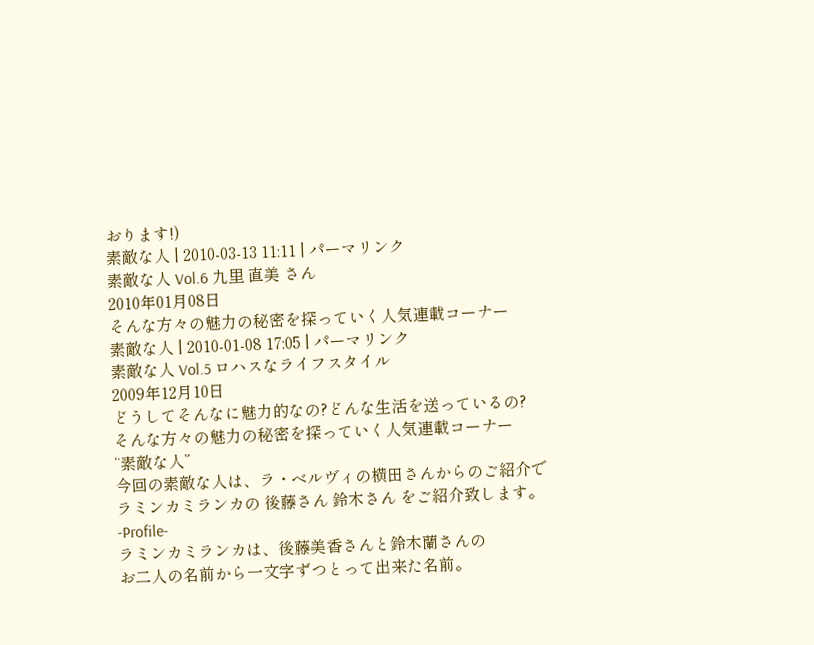おります!)
素敵な人 | 2010-03-13 11:11 | パーマリンク
素敵な人 Vol.6 九里 直美 さん
2010年01月08日
そんな方々の魅力の秘密を探っていく人気連載コーナー
素敵な人 | 2010-01-08 17:05 | パーマリンク
素敵な人 Vol.5 ロハスなライフスタイル
2009年12月10日
どうしてそんなに魅力的なの?どんな生活を送っているの?
そんな方々の魅力の秘密を探っていく人気連載コーナー
“素敵な人”
今回の素敵な人は、ラ・ベルヴィの横田さんからのご紹介で
ラミンカミランカの 後藤さん 鈴木さん をご紹介致します。
-Profile-
ラミンカミランカは、後藤美香さんと鈴木蘭さんの
お二人の名前から一文字ずつとって出来た名前。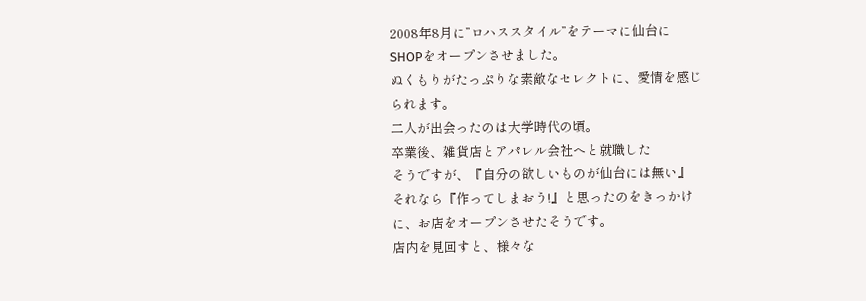2008年8月に”ロハススタイル”をテーマに仙台に
SHOPをオープンさせました。
ぬくもりがたっぷりな素敵なセレクトに、愛情を感じ
られます。
二人が出会ったのは大学時代の頃。
卒業後、雑貨店とアパレル会社へと就職した
そうですが、『自分の欲しいものが仙台には無い』
それなら『作ってしまおう!』と思ったのをきっかけ
に、お店をオープンさせたそうです。
店内を見回すと、様々な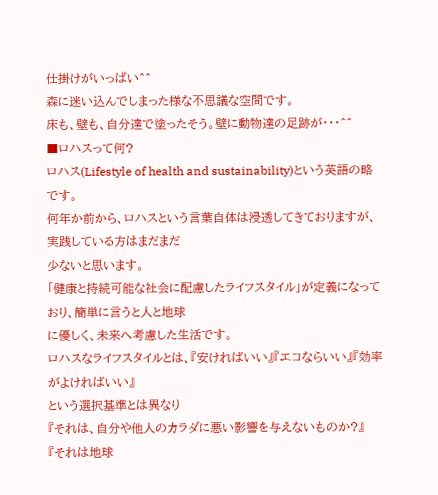仕掛けがいっぱい^^
森に迷い込んでしまった様な不思議な空間です。
床も、壁も、自分達で塗ったそう。壁に動物達の足跡が・・・^^
■ロハスって何?
ロハス(Lifestyle of health and sustainability)という英語の略です。
何年か前から、ロハスという言葉自体は浸透してきておりますが、実践している方はまだまだ
少ないと思います。
「健康と持続可能な社会に配慮したライフスタイル」が定義になっており、簡単に言うと人と地球
に優しく、未来へ考慮した生活です。
ロハスなライフスタイルとは、『安ければいい』『エコならいい』『効率がよければいい』
という選択基準とは異なり
『それは、自分や他人のカラダに悪い影響を与えないものか?』
『それは地球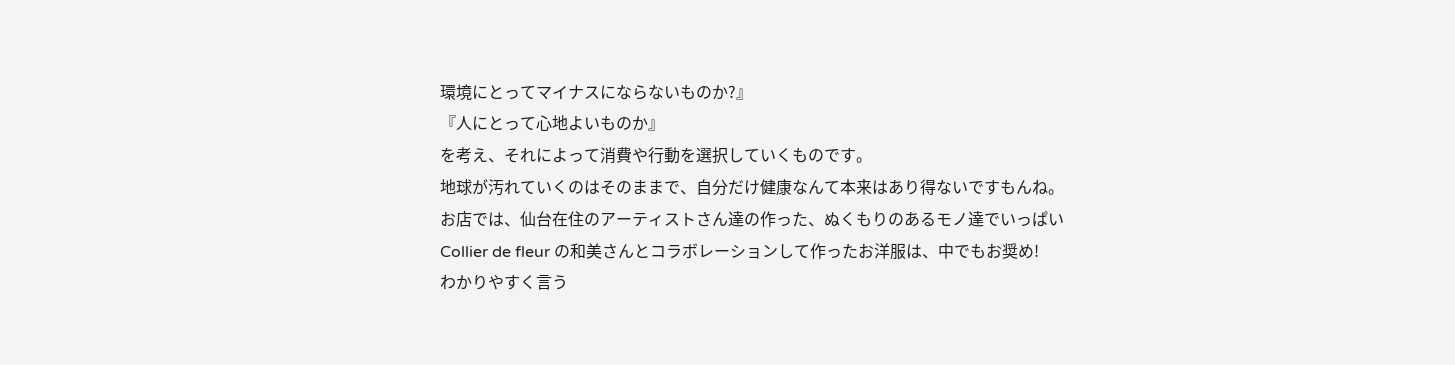環境にとってマイナスにならないものか?』
『人にとって心地よいものか』
を考え、それによって消費や行動を選択していくものです。
地球が汚れていくのはそのままで、自分だけ健康なんて本来はあり得ないですもんね。
お店では、仙台在住のアーティストさん達の作った、ぬくもりのあるモノ達でいっぱい
Collier de fleur の和美さんとコラボレーションして作ったお洋服は、中でもお奨め!
わかりやすく言う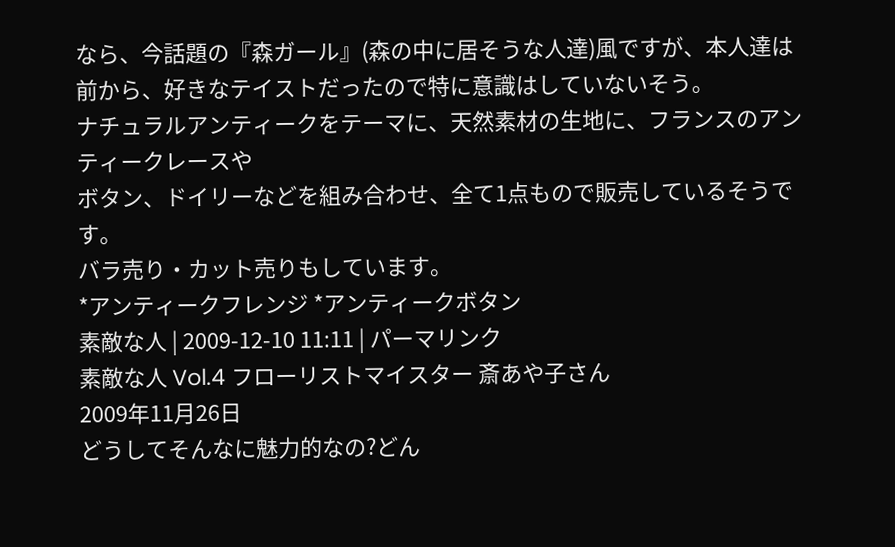なら、今話題の『森ガール』(森の中に居そうな人達)風ですが、本人達は
前から、好きなテイストだったので特に意識はしていないそう。
ナチュラルアンティークをテーマに、天然素材の生地に、フランスのアンティークレースや
ボタン、ドイリーなどを組み合わせ、全て1点もので販売しているそうです。
バラ売り・カット売りもしています。
*アンティークフレンジ *アンティークボタン
素敵な人 | 2009-12-10 11:11 | パーマリンク
素敵な人 Vol.4 フローリストマイスター 斎あや子さん
2009年11月26日
どうしてそんなに魅力的なの?どん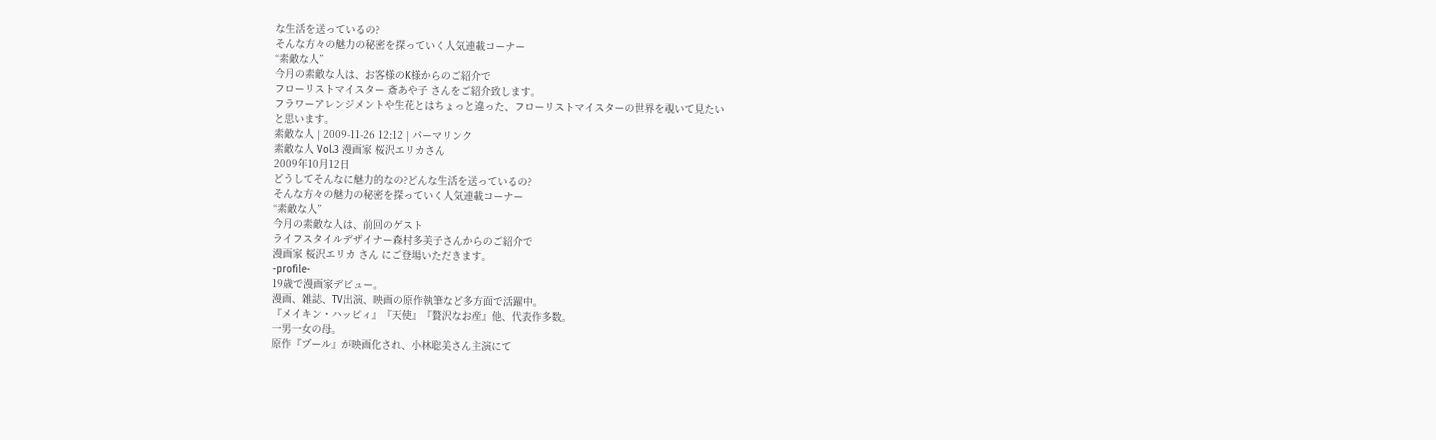な生活を送っているの?
そんな方々の魅力の秘密を探っていく人気連載コーナー
“素敵な人”
今月の素敵な人は、お客様のK様からのご紹介で
フローリストマイスター 斎あや子 さんをご紹介致します。
フラワーアレンジメントや生花とはちょっと違った、フローリストマイスターの世界を覗いて見たい
と思います。
素敵な人 | 2009-11-26 12:12 | パーマリンク
素敵な人 Vol.3 漫画家 桜沢エリカさん
2009年10月12日
どうしてそんなに魅力的なの?どんな生活を送っているの?
そんな方々の魅力の秘密を探っていく人気連載コーナー
“素敵な人”
今月の素敵な人は、前回のゲスト
ライフスタイルデザイナー森村多美子さんからのご紹介で
漫画家 桜沢エリカ さん にご登場いただきます。
-profile-
19歳で漫画家デビュー。
漫画、雑誌、TV出演、映画の原作執筆など多方面で活躍中。
『メイキン・ハッピィ』『天使』『贅沢なお産』他、代表作多数。
一男一女の母。
原作『プール』が映画化され、小林聡美さん主演にて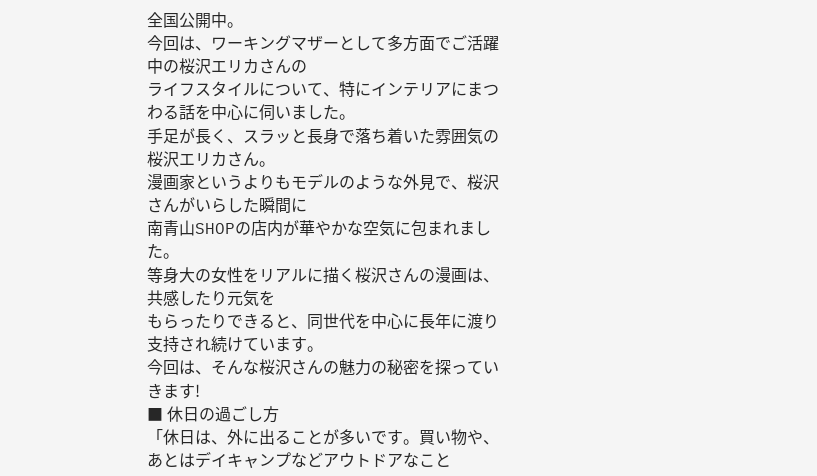全国公開中。
今回は、ワーキングマザーとして多方面でご活躍中の桜沢エリカさんの
ライフスタイルについて、特にインテリアにまつわる話を中心に伺いました。
手足が長く、スラッと長身で落ち着いた雰囲気の桜沢エリカさん。
漫画家というよりもモデルのような外見で、桜沢さんがいらした瞬間に
南青山SHOPの店内が華やかな空気に包まれました。
等身大の女性をリアルに描く桜沢さんの漫画は、共感したり元気を
もらったりできると、同世代を中心に長年に渡り支持され続けています。
今回は、そんな桜沢さんの魅力の秘密を探っていきます!
■ 休日の過ごし方
「休日は、外に出ることが多いです。買い物や、あとはデイキャンプなどアウトドアなこと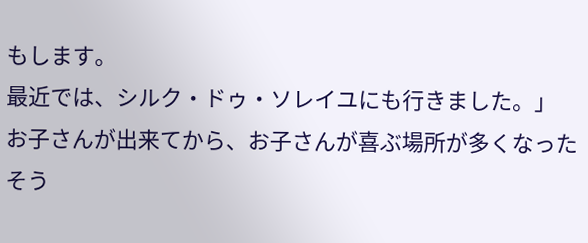もします。
最近では、シルク・ドゥ・ソレイユにも行きました。」
お子さんが出来てから、お子さんが喜ぶ場所が多くなったそう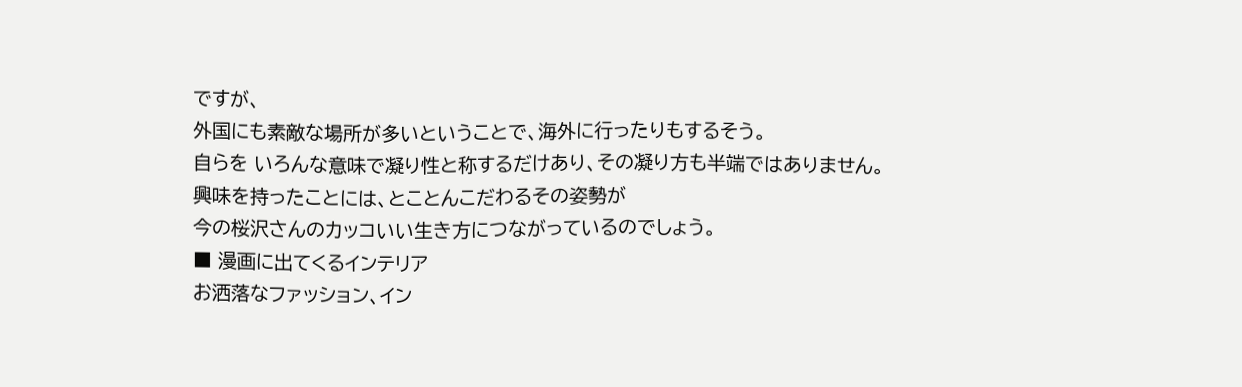ですが、
外国にも素敵な場所が多いということで、海外に行ったりもするそう。
自らを いろんな意味で凝り性と称するだけあり、その凝り方も半端ではありません。
興味を持ったことには、とことんこだわるその姿勢が
今の桜沢さんのカッコいい生き方につながっているのでしょう。
■ 漫画に出てくるインテリア
お洒落なファッション、イン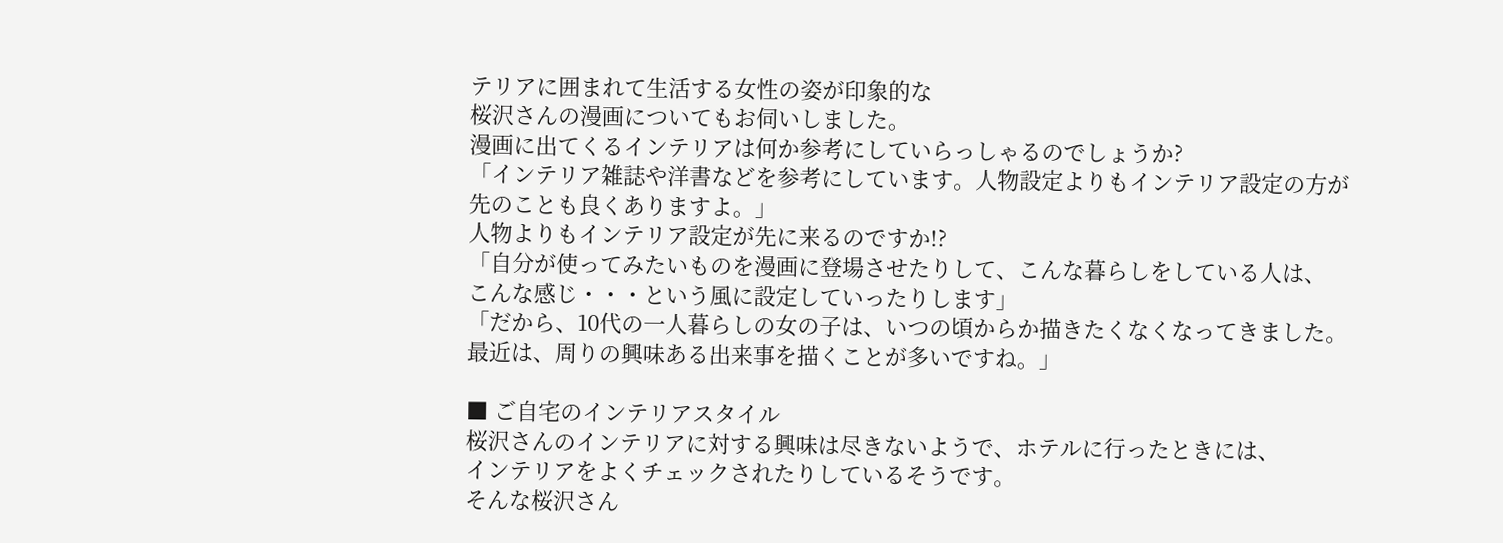テリアに囲まれて生活する女性の姿が印象的な
桜沢さんの漫画についてもお伺いしました。
漫画に出てくるインテリアは何か参考にしていらっしゃるのでしょうか?
「インテリア雑誌や洋書などを参考にしています。人物設定よりもインテリア設定の方が
先のことも良くありますよ。」
人物よりもインテリア設定が先に来るのですか!?
「自分が使ってみたいものを漫画に登場させたりして、こんな暮らしをしている人は、
こんな感じ・・・という風に設定していったりします」
「だから、10代の一人暮らしの女の子は、いつの頃からか描きたくなくなってきました。
最近は、周りの興味ある出来事を描くことが多いですね。」

■ ご自宅のインテリアスタイル
桜沢さんのインテリアに対する興味は尽きないようで、ホテルに行ったときには、
インテリアをよくチェックされたりしているそうです。
そんな桜沢さん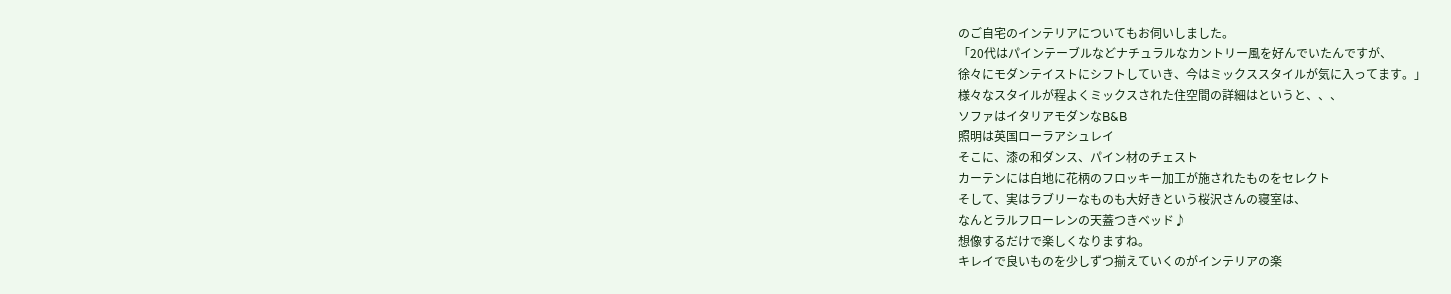のご自宅のインテリアについてもお伺いしました。
「20代はパインテーブルなどナチュラルなカントリー風を好んでいたんですが、
徐々にモダンテイストにシフトしていき、今はミックススタイルが気に入ってます。」
様々なスタイルが程よくミックスされた住空間の詳細はというと、、、
ソファはイタリアモダンなB&B
照明は英国ローラアシュレイ
そこに、漆の和ダンス、パイン材のチェスト
カーテンには白地に花柄のフロッキー加工が施されたものをセレクト
そして、実はラブリーなものも大好きという桜沢さんの寝室は、
なんとラルフローレンの天蓋つきベッド♪
想像するだけで楽しくなりますね。
キレイで良いものを少しずつ揃えていくのがインテリアの楽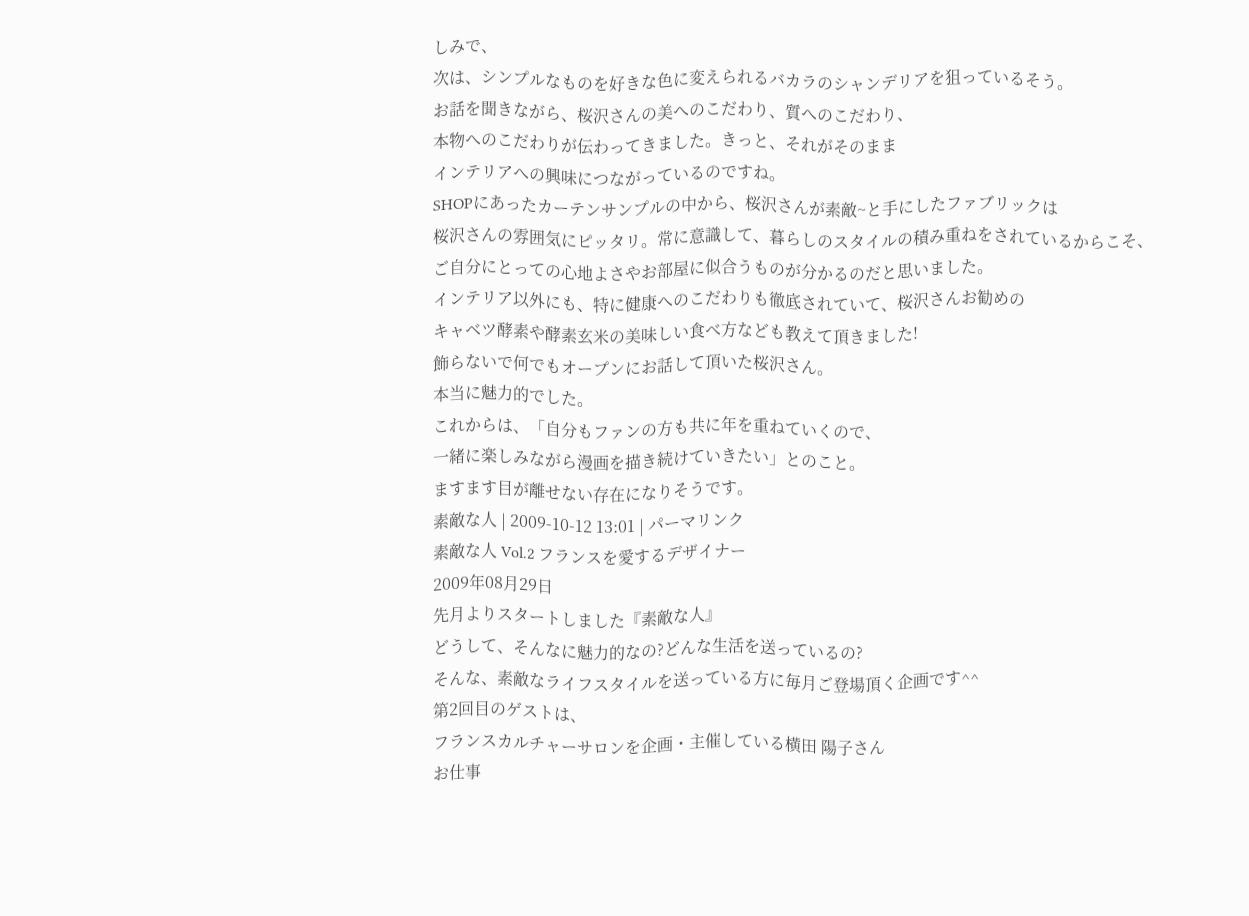しみで、
次は、シンプルなものを好きな色に変えられるバカラのシャンデリアを狙っているそう。
お話を聞きながら、桜沢さんの美へのこだわり、質へのこだわり、
本物へのこだわりが伝わってきました。きっと、それがそのまま
インテリアへの興味につながっているのですね。
SHOPにあったカーテンサンプルの中から、桜沢さんが素敵~と手にしたファブリックは
桜沢さんの雰囲気にピッタリ。常に意識して、暮らしのスタイルの積み重ねをされているからこそ、
ご自分にとっての心地よさやお部屋に似合うものが分かるのだと思いました。
インテリア以外にも、特に健康へのこだわりも徹底されていて、桜沢さんお勧めの
キャベツ酵素や酵素玄米の美味しい食べ方なども教えて頂きました!
飾らないで何でもオープンにお話して頂いた桜沢さん。
本当に魅力的でした。
これからは、「自分もファンの方も共に年を重ねていくので、
一緒に楽しみながら漫画を描き続けていきたい」とのこと。
ますます目が離せない存在になりそうです。
素敵な人 | 2009-10-12 13:01 | パーマリンク
素敵な人 Vol.2 フランスを愛するデザイナー
2009年08月29日
先月よりスタートしました『素敵な人』
どうして、そんなに魅力的なの?どんな生活を送っているの?
そんな、素敵なライフスタイルを送っている方に毎月ご登場頂く企画です^^
第2回目のゲストは、
フランスカルチャーサロンを企画・主催している横田 陽子さん
お仕事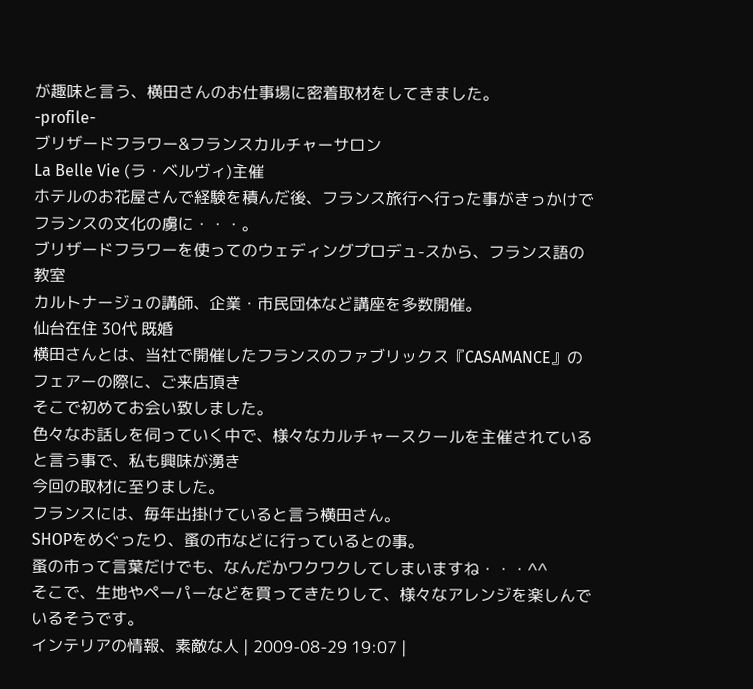が趣味と言う、横田さんのお仕事場に密着取材をしてきました。
-profile-
ブリザードフラワー&フランスカルチャーサロン
La Belle Vie (ラ・ベルヴィ)主催
ホテルのお花屋さんで経験を積んだ後、フランス旅行へ行った事がきっかけで
フランスの文化の虜に・・・。
ブリザードフラワーを使ってのウェディングプロデュ-スから、フランス語の教室
カルトナージュの講師、企業・市民団体など講座を多数開催。
仙台在住 30代 既婚
横田さんとは、当社で開催したフランスのファブリックス『CASAMANCE』のフェアーの際に、ご来店頂き
そこで初めてお会い致しました。
色々なお話しを伺っていく中で、様々なカルチャースクールを主催されていると言う事で、私も興味が湧き
今回の取材に至りました。
フランスには、毎年出掛けていると言う横田さん。
SHOPをめぐったり、蚤の市などに行っているとの事。
蚤の市って言葉だけでも、なんだかワクワクしてしまいますね・・・^^
そこで、生地やペーパーなどを買ってきたりして、様々なアレンジを楽しんでいるそうです。
インテリアの情報、素敵な人 | 2009-08-29 19:07 |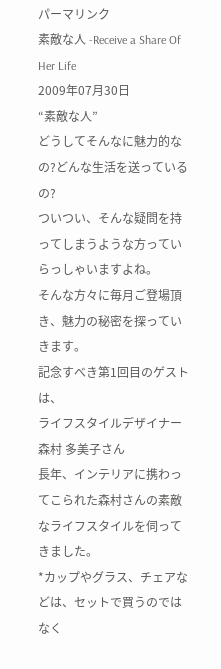パーマリンク
素敵な人 -Receive a Share Of Her Life
2009年07月30日
“素敵な人”
どうしてそんなに魅力的なの?どんな生活を送っているの?
ついつい、そんな疑問を持ってしまうような方っていらっしゃいますよね。
そんな方々に毎月ご登場頂き、魅力の秘密を探っていきます。
記念すべき第1回目のゲストは、
ライフスタイルデザイナー 森村 多美子さん
長年、インテリアに携わってこられた森村さんの素敵なライフスタイルを伺ってきました。
*カップやグラス、チェアなどは、セットで買うのではなく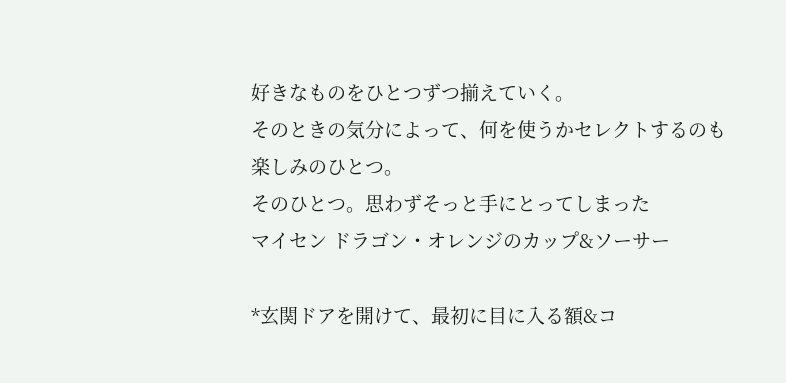好きなものをひとつずつ揃えていく。
そのときの気分によって、何を使うかセレクトするのも
楽しみのひとつ。
そのひとつ。思わずそっと手にとってしまった
マイセン ドラゴン・オレンジのカップ&ソーサー

*玄関ドアを開けて、最初に目に入る額&コ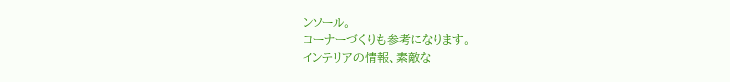ンソール。
コーナーづくりも参考になります。
インテリアの情報、素敵な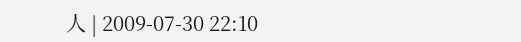人 | 2009-07-30 22:10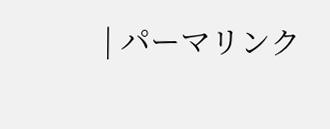| パーマリンク